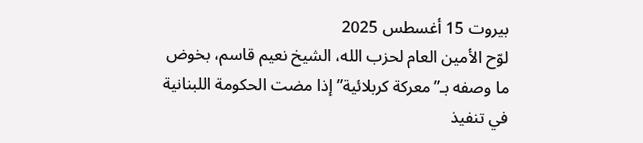بيروت 15 أغسطس 2025
لوّح الأمين العام لحزب الله، الشيخ نعيم قاسم، بخوض ما وصفه بـ”معركة كربلائية” إذا مضت الحكومة اللبنانية في تنفيذ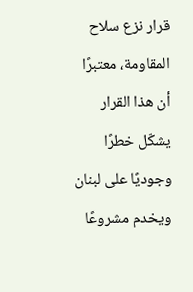قرار نزع سلاح المقاومة، معتبرًا أن هذا القرار يشكّل خطرًا وجوديًا على لبنان ويخدم مشروعًا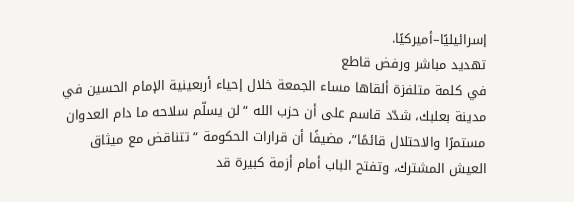إسرائيليًا–أميركيًا.
تهديد مباشر ورفض قاطع
في كلمة متلفزة ألقاها مساء الجمعة خلال إحياء أربعينية الإمام الحسين في مدينة بعلبك، شدّد قاسم على أن حزب الله “لن يسلّم سلاحه ما دام العدوان مستمرًا والاحتلال قائمًا”، مضيفًا أن قرارات الحكومة “تتناقض مع ميثاق العيش المشترك، وتفتح الباب أمام أزمة كبيرة قد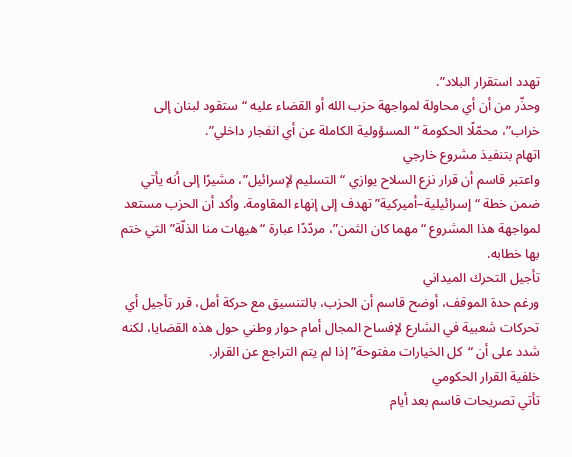تهدد استقرار البلاد”.
وحذّر من أن أي محاولة لمواجهة حزب الله أو القضاء عليه “ستقود لبنان إلى خراب”، محمّلًا الحكومة “المسؤولية الكاملة عن أي انفجار داخلي”.
اتهام بتنفيذ مشروع خارجي
واعتبر قاسم أن قرار نزع السلاح يوازي “التسليم لإسرائيل”، مشيرًا إلى أنه يأتي ضمن خطة “إسرائيلية–أميركية” تهدف إلى إنهاء المقاومة. وأكد أن الحزب مستعد لمواجهة هذا المشروع “مهما كان الثمن”، مردّدًا عبارة “هيهات منا الذلّة” التي ختم بها خطابه.
تأجيل التحرك الميداني
ورغم حدة الموقف، أوضح قاسم أن الحزب، بالتنسيق مع حركة أمل، قرر تأجيل أي تحركات شعبية في الشارع لإفساح المجال أمام حوار وطني حول هذه القضايا، لكنه شدد على أن “كل الخيارات مفتوحة” إذا لم يتم التراجع عن القرار.
خلفية القرار الحكومي
تأتي تصريحات قاسم بعد أيام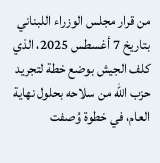من قرار مجلس الوزراء اللبناني بتاريخ 7 أغسطس 2025، الذي كلف الجيش بوضع خطة لتجريد حزب الله من سلاحه بحلول نهاية العام، في خطوة وُصفت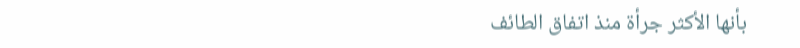بأنها الأكثر جرأة منذ اتفاق الطائف